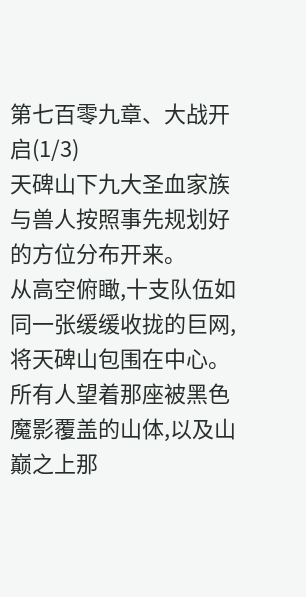第七百零九章、大战开启(1/3)
天碑山下九大圣血家族与兽人按照事先规划好的方位分布开来。
从高空俯瞰,十支队伍如同一张缓缓收拢的巨网,将天碑山包围在中心。
所有人望着那座被黑色魔影覆盖的山体,以及山巅之上那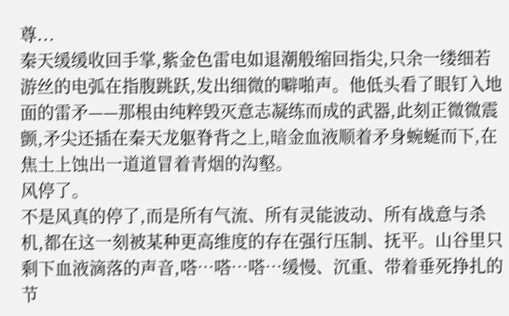尊...
秦天缓缓收回手掌,紫金色雷电如退潮般缩回指尖,只余一缕细若游丝的电弧在指腹跳跃,发出细微的噼啪声。他低头看了眼钉入地面的雷矛——那根由纯粹毁灭意志凝练而成的武器,此刻正微微震颤,矛尖还插在秦天龙躯脊背之上,暗金血液顺着矛身蜿蜒而下,在焦土上蚀出一道道冒着青烟的沟壑。
风停了。
不是风真的停了,而是所有气流、所有灵能波动、所有战意与杀机,都在这一刻被某种更高维度的存在强行压制、抚平。山谷里只剩下血液滴落的声音,嗒…嗒…嗒…缓慢、沉重、带着垂死挣扎的节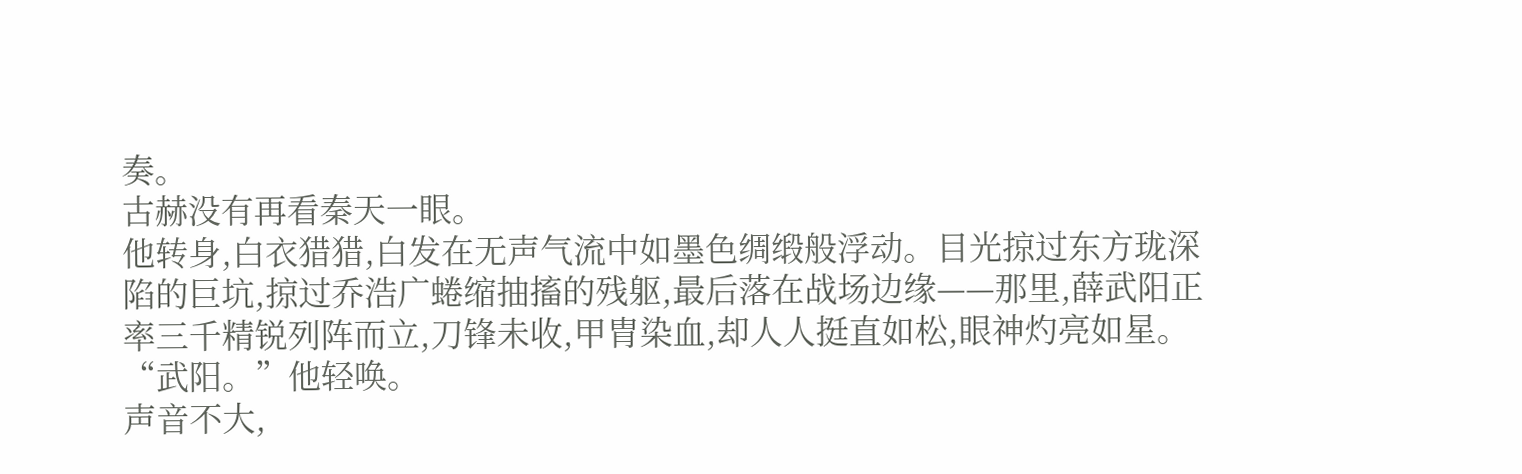奏。
古赫没有再看秦天一眼。
他转身,白衣猎猎,白发在无声气流中如墨色绸缎般浮动。目光掠过东方珑深陷的巨坑,掠过乔浩广蜷缩抽搐的残躯,最后落在战场边缘——那里,薛武阳正率三千精锐列阵而立,刀锋未收,甲胄染血,却人人挺直如松,眼神灼亮如星。
“武阳。”他轻唤。
声音不大,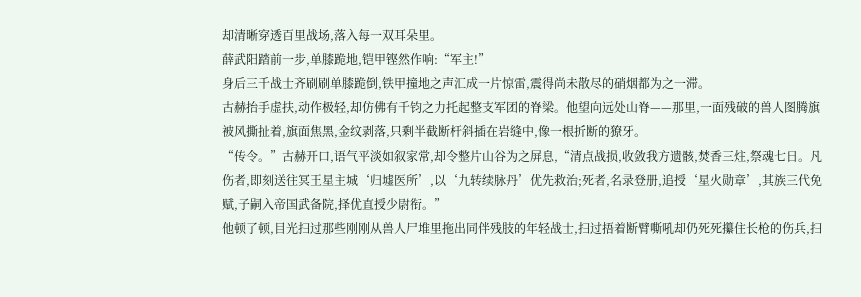却清晰穿透百里战场,落入每一双耳朵里。
薛武阳踏前一步,单膝跪地,铠甲铿然作响:“军主!”
身后三千战士齐刷刷单膝跪倒,铁甲撞地之声汇成一片惊雷,震得尚未散尽的硝烟都为之一滞。
古赫抬手虚扶,动作极轻,却仿佛有千钧之力托起整支军团的脊梁。他望向远处山脊——那里,一面残破的兽人图腾旗被风撕扯着,旗面焦黑,金纹剥落,只剩半截断杆斜插在岩缝中,像一根折断的獠牙。
“传令。”古赫开口,语气平淡如叙家常,却令整片山谷为之屏息,“清点战损,收敛我方遗骸,焚香三炷,祭魂七日。凡伤者,即刻送往冥王星主城‘归墟医所’,以‘九转续脉丹’优先救治;死者,名录登册,追授‘星火勋章’,其族三代免赋,子嗣入帝国武备院,择优直授少尉衔。”
他顿了顿,目光扫过那些刚刚从兽人尸堆里拖出同伴残肢的年轻战士,扫过捂着断臂嘶吼却仍死死攥住长枪的伤兵,扫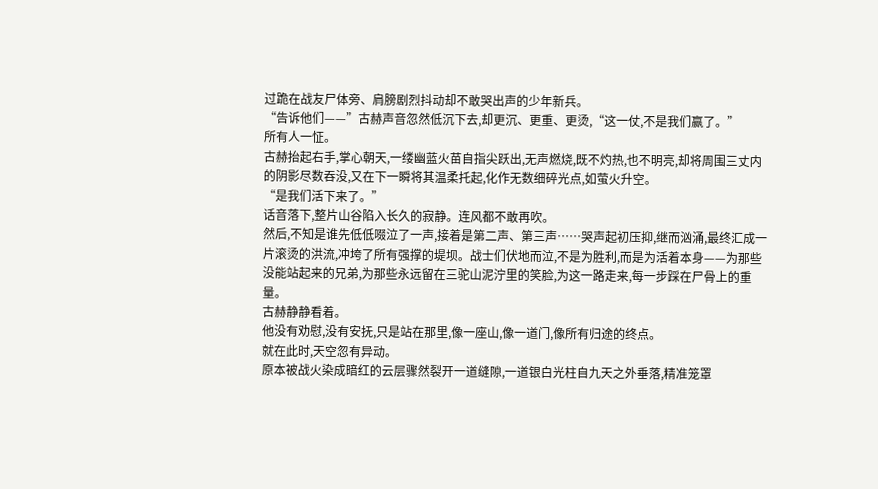过跪在战友尸体旁、肩膀剧烈抖动却不敢哭出声的少年新兵。
“告诉他们——”古赫声音忽然低沉下去,却更沉、更重、更烫,“这一仗,不是我们赢了。”
所有人一怔。
古赫抬起右手,掌心朝天,一缕幽蓝火苗自指尖跃出,无声燃烧,既不灼热,也不明亮,却将周围三丈内的阴影尽数吞没,又在下一瞬将其温柔托起,化作无数细碎光点,如萤火升空。
“是我们活下来了。”
话音落下,整片山谷陷入长久的寂静。连风都不敢再吹。
然后,不知是谁先低低啜泣了一声,接着是第二声、第三声……哭声起初压抑,继而汹涌,最终汇成一片滚烫的洪流,冲垮了所有强撑的堤坝。战士们伏地而泣,不是为胜利,而是为活着本身——为那些没能站起来的兄弟,为那些永远留在三驼山泥泞里的笑脸,为这一路走来,每一步踩在尸骨上的重量。
古赫静静看着。
他没有劝慰,没有安抚,只是站在那里,像一座山,像一道门,像所有归途的终点。
就在此时,天空忽有异动。
原本被战火染成暗红的云层骤然裂开一道缝隙,一道银白光柱自九天之外垂落,精准笼罩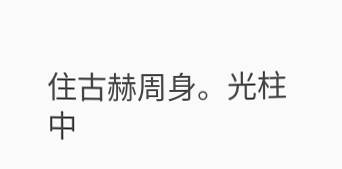住古赫周身。光柱中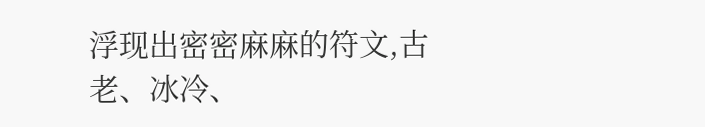浮现出密密麻麻的符文,古老、冰冷、